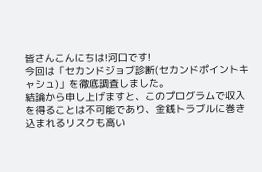皆さんこんにちは!河口です!
今回は「セカンドジョブ診断(セカンドポイントキャシュ)」を徹底調査しました。
結論から申し上げますと、このプログラムで収入を得ることは不可能であり、金銭トラブルに巻き込まれるリスクも高い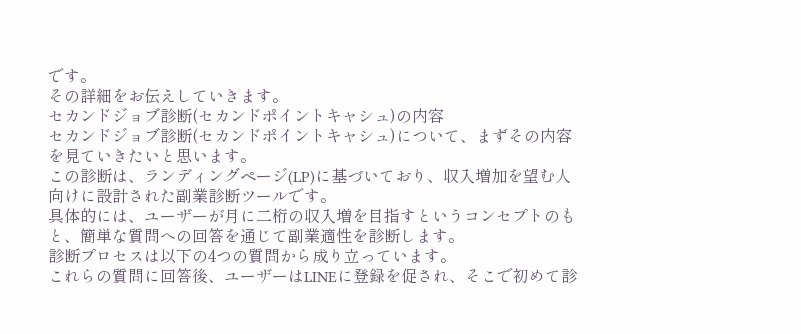です。
その詳細をお伝えしていきます。
セカンドジョブ診断(セカンドポイントキャシュ)の内容
セカンドジョブ診断(セカンドポイントキャシュ)について、まずその内容を見ていきたいと思います。
この診断は、ランディングページ(LP)に基づいており、収入増加を望む人向けに設計された副業診断ツールです。
具体的には、ユーザーが月に二桁の収入増を目指すというコンセプトのもと、簡単な質問への回答を通じて副業適性を診断します。
診断プロセスは以下の4つの質問から成り立っています。
これらの質問に回答後、ユーザーはLINEに登録を促され、そこで初めて診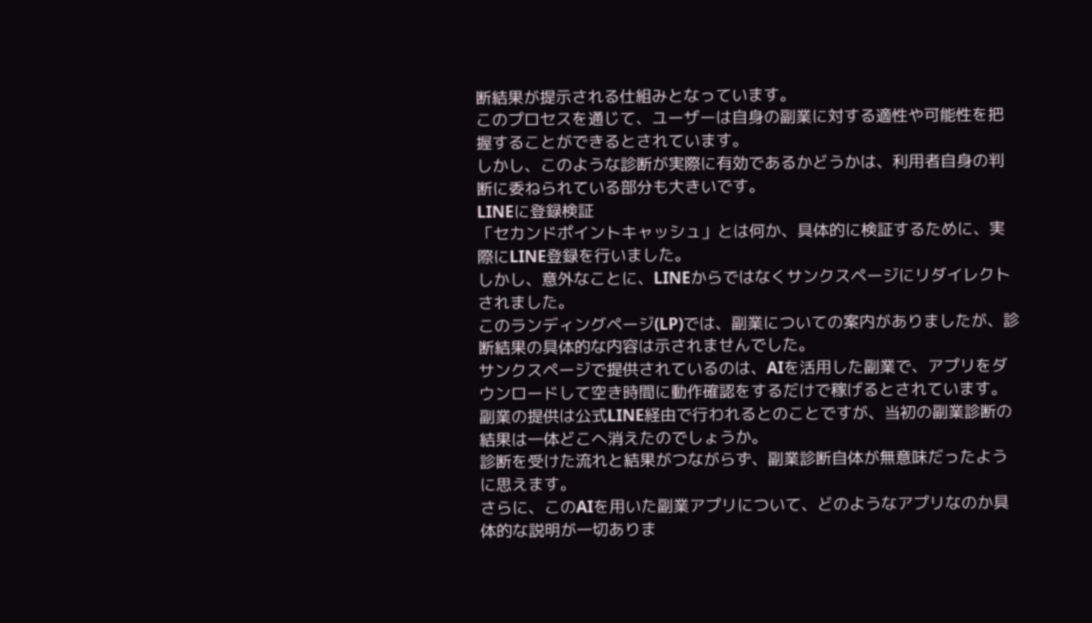断結果が提示される仕組みとなっています。
このプロセスを通じて、ユーザーは自身の副業に対する適性や可能性を把握することができるとされています。
しかし、このような診断が実際に有効であるかどうかは、利用者自身の判断に委ねられている部分も大きいです。
LINEに登録検証
「セカンドポイントキャッシュ」とは何か、具体的に検証するために、実際にLINE登録を行いました。
しかし、意外なことに、LINEからではなくサンクスページにリダイレクトされました。
このランディングページ(LP)では、副業についての案内がありましたが、診断結果の具体的な内容は示されませんでした。
サンクスページで提供されているのは、AIを活用した副業で、アプリをダウンロードして空き時間に動作確認をするだけで稼げるとされています。
副業の提供は公式LINE経由で行われるとのことですが、当初の副業診断の結果は一体どこへ消えたのでしょうか。
診断を受けた流れと結果がつながらず、副業診断自体が無意味だったように思えます。
さらに、このAIを用いた副業アプリについて、どのようなアプリなのか具体的な説明が一切ありま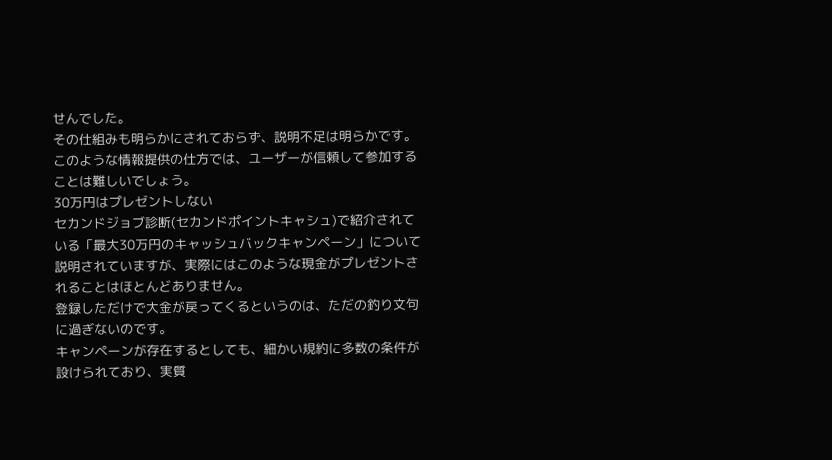せんでした。
その仕組みも明らかにされておらず、説明不足は明らかです。
このような情報提供の仕方では、ユーザーが信頼して参加することは難しいでしょう。
30万円はプレゼントしない
セカンドジョブ診断(セカンドポイントキャシュ)で紹介されている「最大30万円のキャッシュバックキャンペーン」について説明されていますが、実際にはこのような現金がプレゼントされることはほとんどありません。
登録しただけで大金が戻ってくるというのは、ただの釣り文句に過ぎないのです。
キャンペーンが存在するとしても、細かい規約に多数の条件が設けられており、実質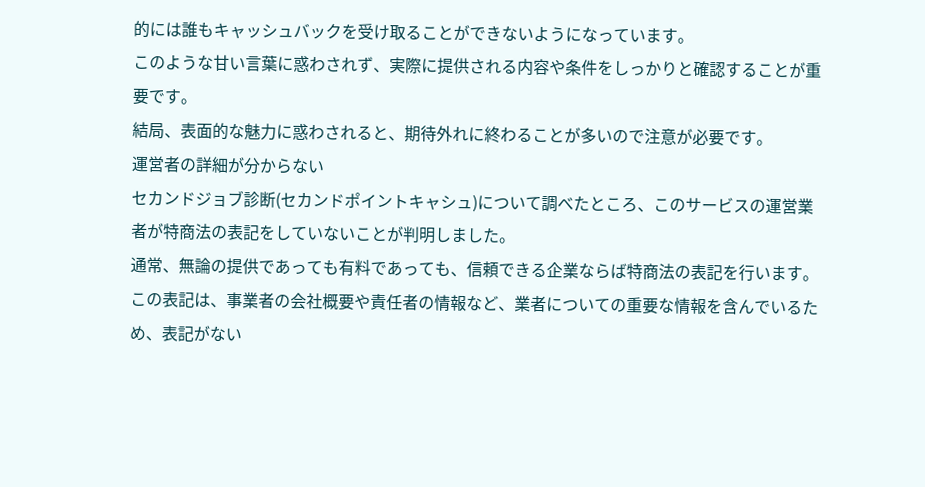的には誰もキャッシュバックを受け取ることができないようになっています。
このような甘い言葉に惑わされず、実際に提供される内容や条件をしっかりと確認することが重要です。
結局、表面的な魅力に惑わされると、期待外れに終わることが多いので注意が必要です。
運営者の詳細が分からない
セカンドジョブ診断(セカンドポイントキャシュ)について調べたところ、このサービスの運営業者が特商法の表記をしていないことが判明しました。
通常、無論の提供であっても有料であっても、信頼できる企業ならば特商法の表記を行います。
この表記は、事業者の会社概要や責任者の情報など、業者についての重要な情報を含んでいるため、表記がない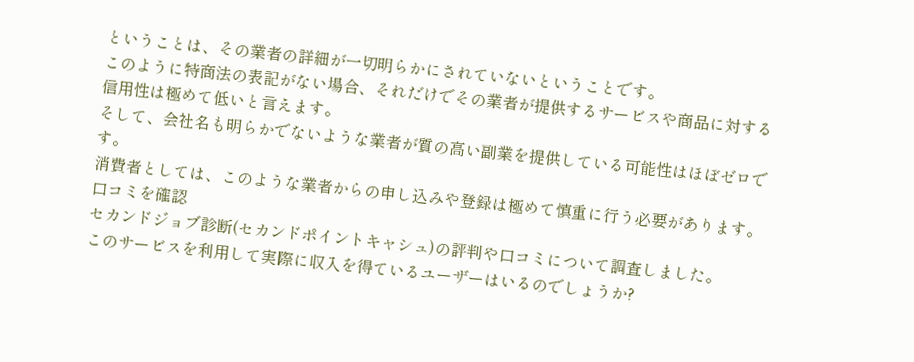ということは、その業者の詳細が一切明らかにされていないということです。
このように特商法の表記がない場合、それだけでその業者が提供するサービスや商品に対する信用性は極めて低いと言えます。
そして、会社名も明らかでないような業者が質の高い副業を提供している可能性はほぼゼロです。
消費者としては、このような業者からの申し込みや登録は極めて慎重に行う必要があります。
口コミを確認
セカンドジョブ診断(セカンドポイントキャシュ)の評判や口コミについて調査しました。
このサービスを利用して実際に収入を得ているユーザーはいるのでしょうか?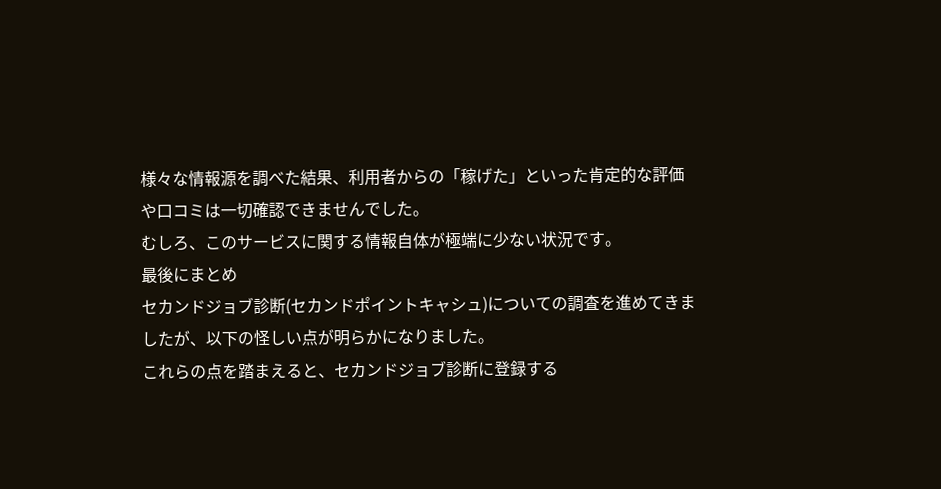様々な情報源を調べた結果、利用者からの「稼げた」といった肯定的な評価や口コミは一切確認できませんでした。
むしろ、このサービスに関する情報自体が極端に少ない状況です。
最後にまとめ
セカンドジョブ診断(セカンドポイントキャシュ)についての調査を進めてきましたが、以下の怪しい点が明らかになりました。
これらの点を踏まえると、セカンドジョブ診断に登録する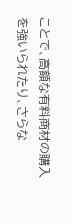ことで、高額な有料商材の購入を強いられたり、さらな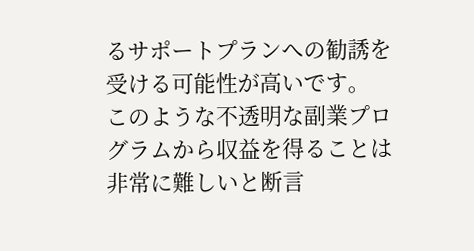るサポートプランへの勧誘を受ける可能性が高いです。
このような不透明な副業プログラムから収益を得ることは非常に難しいと断言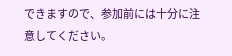できますので、参加前には十分に注意してください。